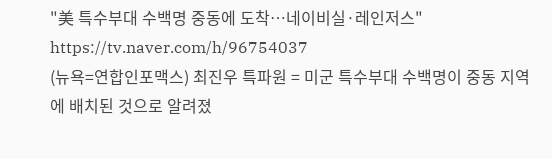"美 특수부대 수백명 중동에 도착…네이비실·레인저스"
https://tv.naver.com/h/96754037
(뉴욕=연합인포맥스) 최진우 특파원 = 미군 특수부대 수백명이 중동 지역에 배치된 것으로 알려졌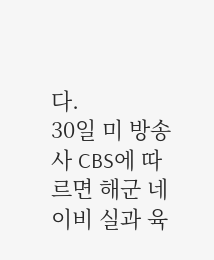다.
30일 미 방송사 CBS에 따르면 해군 네이비 실과 육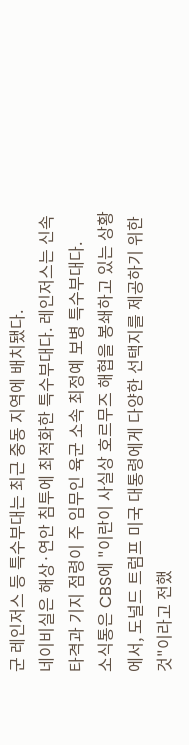군 레인저스 등 특수부대는 최근 중동 지역에 배치됐다.
네이비실은 해상·연안 침투에 최적화한 특수부대다. 레인저스는 신속 타격과 기지 점령이 주 임무인 육군 소속 최정예 보병 특수부대다.
소식통은 CBS에 "이란이 사실상 호르무즈 해협을 봉쇄하고 있는 상황에서, 도널드 트럼프 미국 대통령에게 다양한 선택지를 제공하기 위한 것"이라고 전했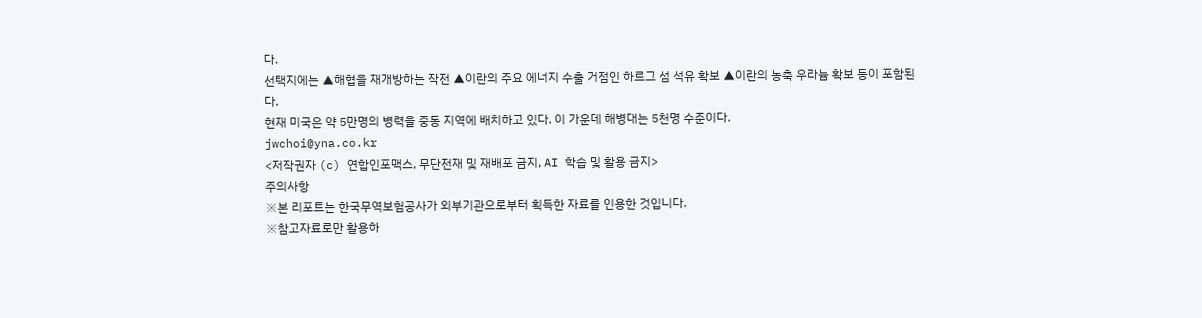다.
선택지에는 ▲해협을 재개방하는 작전 ▲이란의 주요 에너지 수출 거점인 하르그 섬 석유 확보 ▲이란의 농축 우라늄 확보 등이 포함된다.
현재 미국은 약 5만명의 병력을 중동 지역에 배치하고 있다. 이 가운데 해병대는 5천명 수준이다.
jwchoi@yna.co.kr
<저작권자 (c) 연합인포맥스, 무단전재 및 재배포 금지, AI 학습 및 활용 금지>
주의사항
※본 리포트는 한국무역보험공사가 외부기관으로부터 획득한 자료를 인용한 것입니다.
※참고자료로만 활용하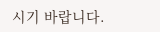시기 바랍니다.